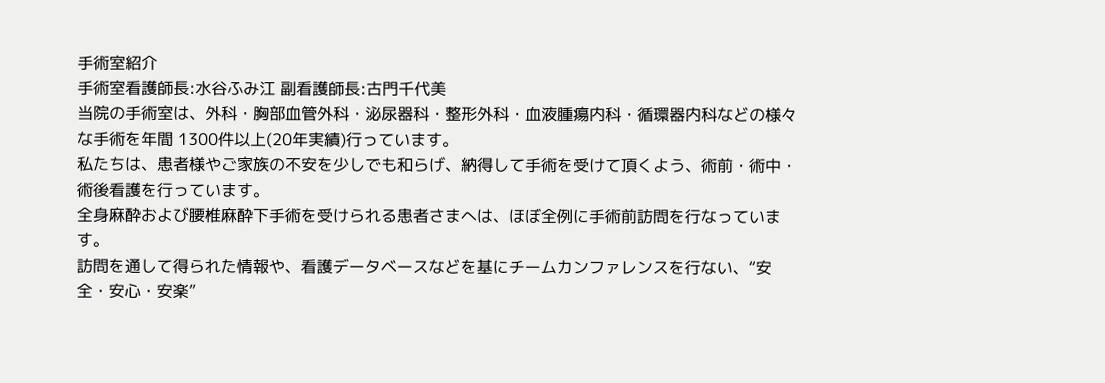手術室紹介
手術室看護師長:水谷ふみ江 副看護師長:古門千代美
当院の手術室は、外科・胸部血管外科・泌尿器科・整形外科・血液腫瘍内科・循環器内科などの様々な手術を年間 1300件以上(20年実績)行っています。
私たちは、患者様やご家族の不安を少しでも和らげ、納得して手術を受けて頂くよう、術前・術中・術後看護を行っています。
全身麻酔および腰椎麻酔下手術を受けられる患者さまへは、ほぼ全例に手術前訪問を行なっています。
訪問を通して得られた情報や、看護データベースなどを基にチームカンファレンスを行ない、“安全・安心・安楽”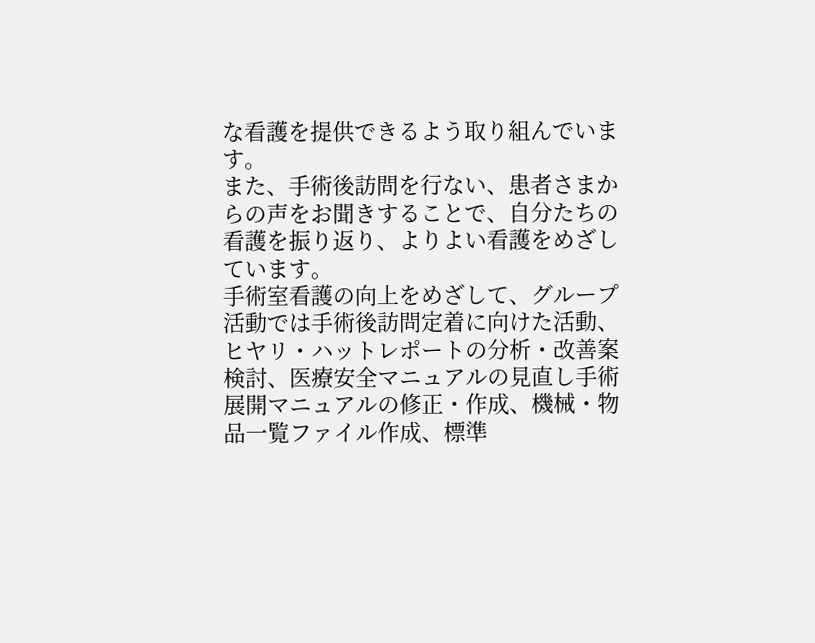な看護を提供できるよう取り組んでいます。
また、手術後訪問を行ない、患者さまからの声をお聞きすることで、自分たちの看護を振り返り、よりよい看護をめざしています。
手術室看護の向上をめざして、グループ活動では手術後訪問定着に向けた活動、ヒヤリ・ハットレポートの分析・改善案検討、医療安全マニュアルの見直し手術展開マニュアルの修正・作成、機械・物品一覧ファイル作成、標準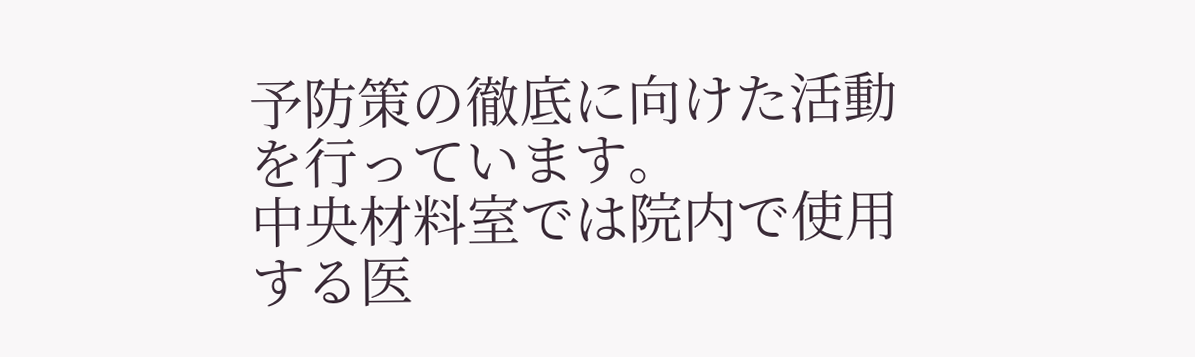予防策の徹底に向けた活動を行っています。
中央材料室では院内で使用する医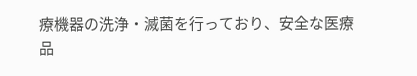療機器の洗浄・滅菌を行っており、安全な医療品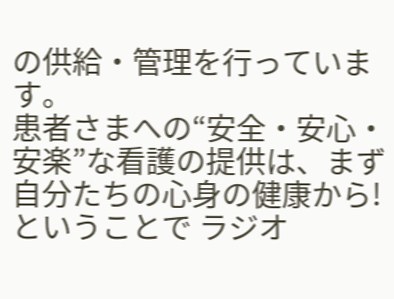の供給・管理を行っています。
患者さまへの“安全・安心・安楽”な看護の提供は、まず自分たちの心身の健康から!ということで ラジオ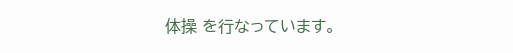体操 を行なっています。